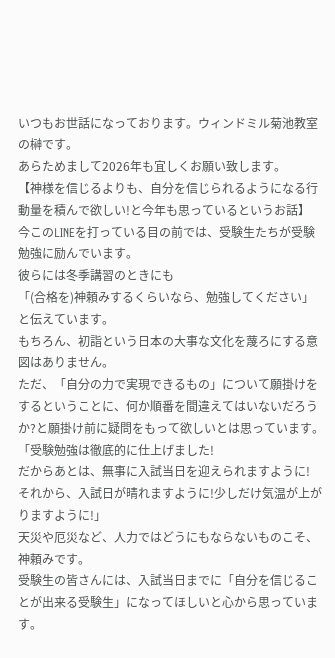いつもお世話になっております。ウィンドミル菊池教室の榊です。
あらためまして2026年も宜しくお願い致します。
【神様を信じるよりも、自分を信じられるようになる行動量を積んで欲しい!と今年も思っているというお話】
今このLINEを打っている目の前では、受験生たちが受験勉強に励んでいます。
彼らには冬季講習のときにも
「(合格を)神頼みするくらいなら、勉強してください」
と伝えています。
もちろん、初詣という日本の大事な文化を蔑ろにする意図はありません。
ただ、「自分の力で実現できるもの」について願掛けをするということに、何か順番を間違えてはいないだろうか?と願掛け前に疑問をもって欲しいとは思っています。
「受験勉強は徹底的に仕上げました!
だからあとは、無事に入試当日を迎えられますように!
それから、入試日が晴れますように!少しだけ気温が上がりますように!」
天災や厄災など、人力ではどうにもならないものこそ、神頼みです。
受験生の皆さんには、入試当日までに「自分を信じることが出来る受験生」になってほしいと心から思っています。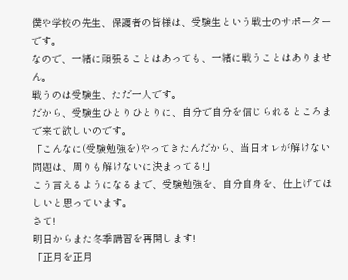僕や学校の先生、保護者の皆様は、受験生という戦士のサポーターです。
なので、一緒に頑張ることはあっても、一緒に戦うことはありません。
戦うのは受験生、ただ一人です。
だから、受験生ひとりひとりに、自分で自分を信じられるところまで来て欲しいのです。
「こんなに(受験勉強を)やってきたんだから、当日オレが解けない問題は、周りも解けないに決まってる!」
こう言えるようになるまで、受験勉強を、自分自身を、仕上げてほしいと思っています。
さて!
明日からまた冬季講習を再開します!
「正月を正月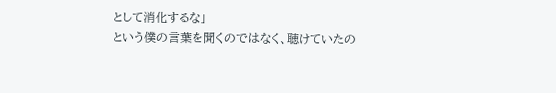として消化するな」
という僕の言葉を聞くのではなく、聴けていたの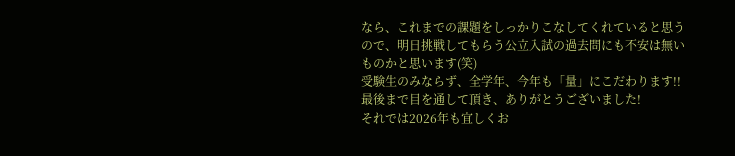なら、これまでの課題をしっかりこなしてくれていると思うので、明日挑戦してもらう公立入試の過去問にも不安は無いものかと思います(笑)
受験生のみならず、全学年、今年も「量」にこだわります!!
最後まで目を通して頂き、ありがとうございました!
それでは2026年も宜しくお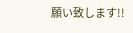願い致します!!